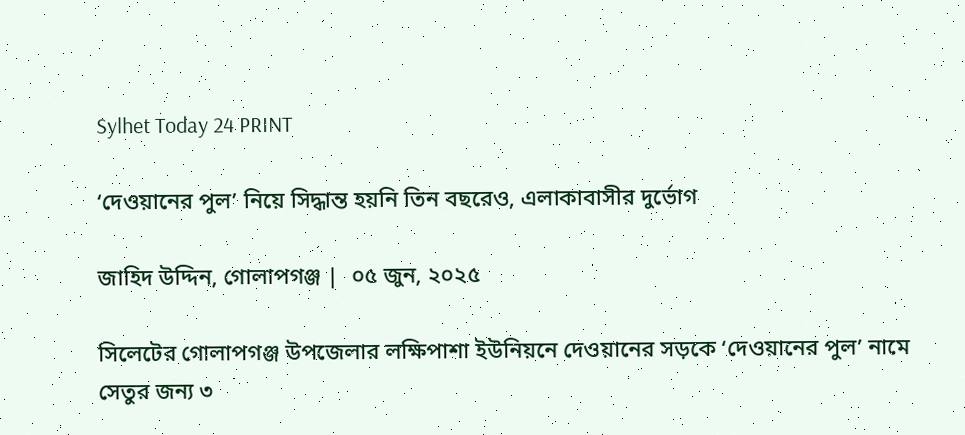Sylhet Today 24 PRINT

‘দেওয়ানের পুল’ নিয়ে সিদ্ধান্ত হয়নি তিন বছরেও, এলাকাবাসীর দুর্ভোগ

জাহিদ উদ্দিন, গোলাপগঞ্জ |  ০৫ জুন, ২০২৫

সিলেটের গোলাপগঞ্জ উপজেলার লক্ষিপাশা ইউনিয়নে দেওয়ানের সড়কে ‘দেওয়ানের পুল’ নামে সেতুর জন্য ৩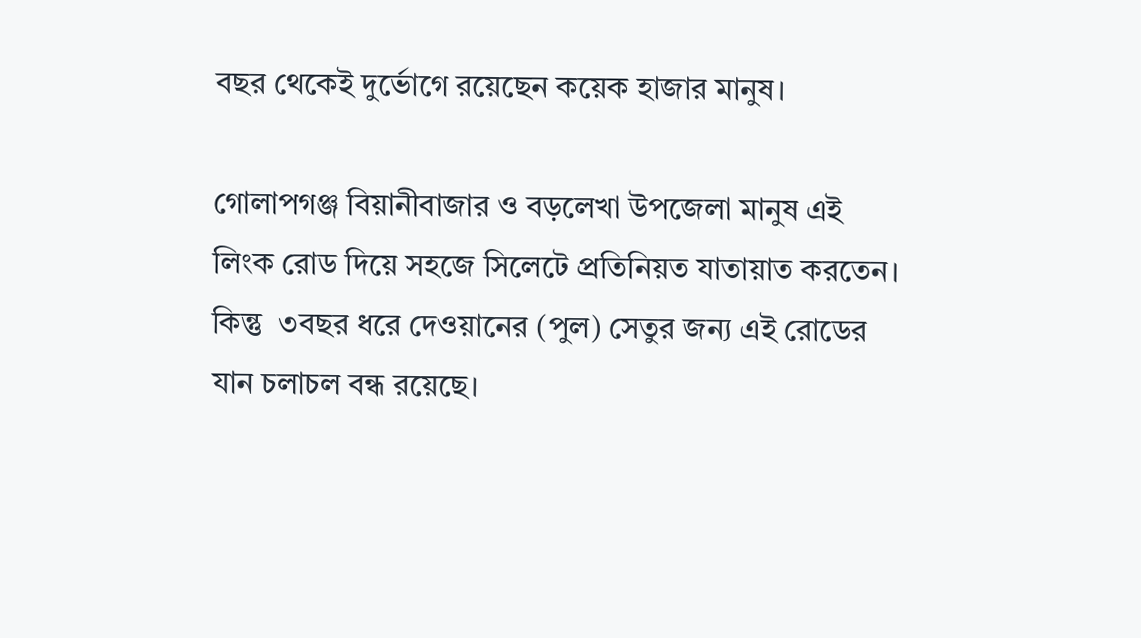বছর থেকেই দুর্ভোগে রয়েছেন কয়েক হাজার মানুষ।

গোলাপগঞ্জ বিয়ানীবাজার ও বড়লেখা উপজেলা মানুষ এই লিংক রোড দিয়ে সহজে সিলেটে প্রতিনিয়ত যাতায়াত করতেন। কিন্তু  ৩বছর ধরে দেওয়ানের (পুল) সেতুর জন্য এই রোডের যান চলাচল বন্ধ রয়েছে।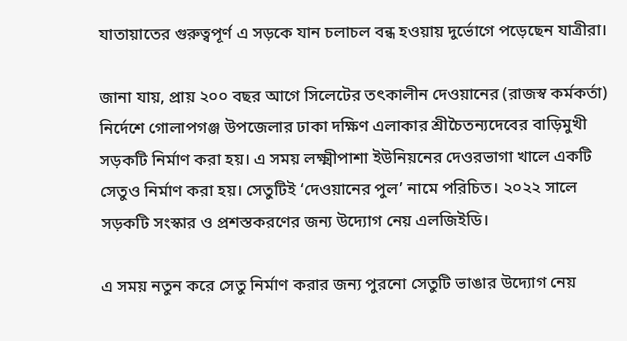যাতায়াতের গুরুত্বপূর্ণ এ সড়কে যান চলাচল বন্ধ হওয়ায় দুর্ভোগে পড়েছেন যাত্রীরা।

জানা যায়, প্রায় ২০০ বছর আগে সিলেটের তৎকালীন দেওয়ানের (রাজস্ব কর্মকর্তা) নির্দেশে গোলাপগঞ্জ উপজেলার ঢাকা দক্ষিণ এলাকার শ্রীচৈতন্যদেবের বাড়িমুখী সড়কটি নির্মাণ করা হয়। এ সময় লক্ষ্মীপাশা ইউনিয়নের দেওরভাগা খালে একটি সেতুও নির্মাণ করা হয়। সেতুটিই ‘দেওয়ানের পুল’ নামে পরিচিত। ২০২২ সালে সড়কটি সংস্কার ও প্রশস্তকরণের জন্য উদ্যোগ নেয় এলজিইডি।

এ সময় নতুন করে সেতু নির্মাণ করার জন্য পুরনো সেতুটি ভাঙার উদ্যোগ নেয়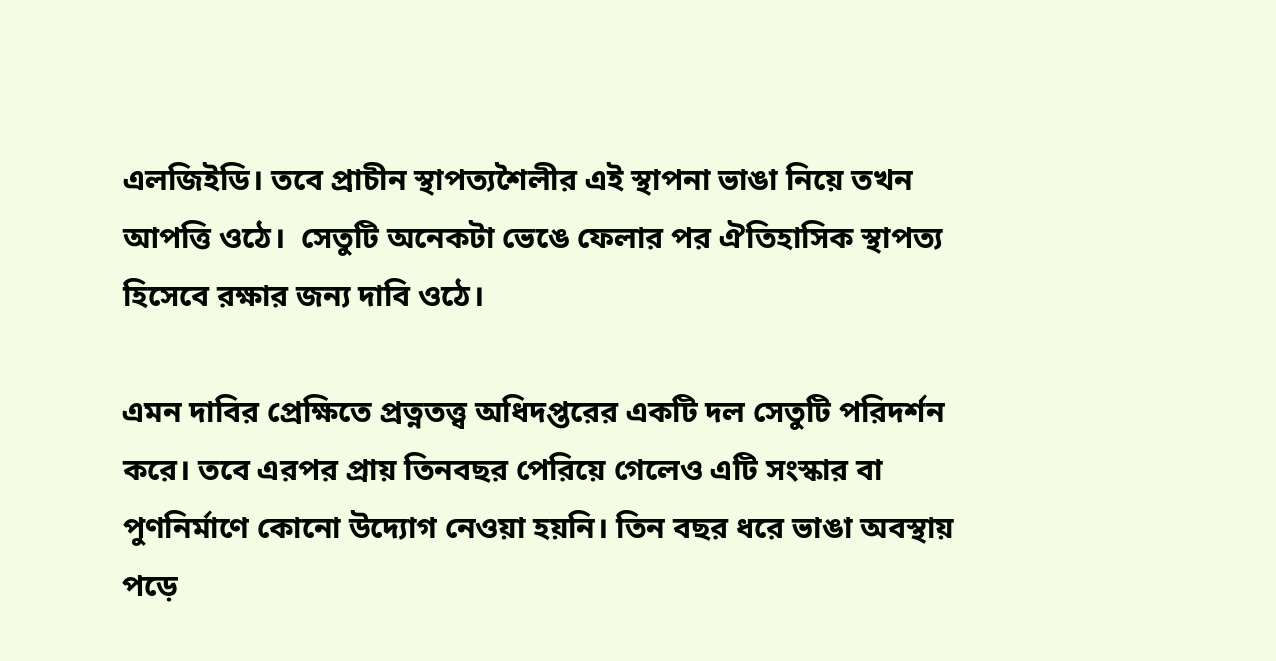এলজিইডি। তবে প্রাচীন স্থাপত্যশৈলীর এই স্থাপনা ভাঙা নিয়ে তখন আপত্তি ওঠে।  সেতুটি অনেকটা ভেঙে ফেলার পর ঐতিহাসিক স্থাপত্য হিসেবে রক্ষার জন্য দাবি ওঠে।

এমন দাবির প্রেক্ষিতে প্রত্নতত্ত্ব অধিদপ্তরের একটি দল সেতুটি পরিদর্শন করে। তবে এরপর প্রায় তিনবছর পেরিয়ে গেলেও এটি সংস্কার বা পুণনির্মাণে কোনো উদ্যোগ নেওয়া হয়নি। তিন বছর ধরে ভাঙা অবস্থায় পড়ে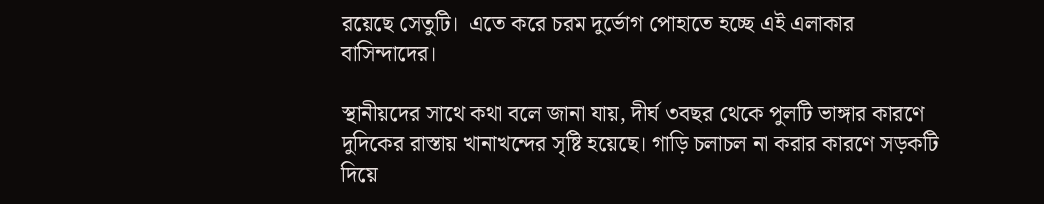রয়েছে সেতুটি।  এতে করে চরম দুর্ভোগ পোহাতে হচ্ছে এই এলাকার বাসিন্দাদের।

স্থানীয়দের সাথে কথা বলে জানা যায়, দীর্ঘ ৩বছর থেকে পুলটি ভাঙ্গার কারণে দুদিকের রাস্তায় খানাখন্দের সৃষ্টি হয়েছে। গাড়ি চলাচল না করার কারণে সড়কটি দিয়ে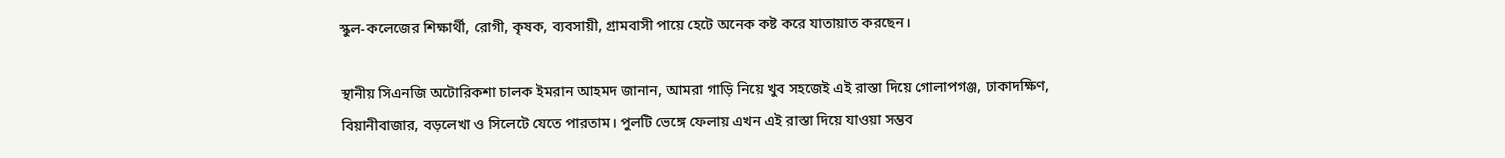স্কুল-কলেজের শিক্ষার্থী, রোগী, কৃষক, ব্যবসায়ী, গ্রামবাসী পায়ে হেটে অনেক কষ্ট করে যাতায়াত করছেন।

স্থানীয় সিএনজি অটোরিকশা চালক ইমরান আহমদ জানান, আমরা গাড়ি নিয়ে খুব সহজেই এই রাস্তা দিয়ে গোলাপগঞ্জ, ঢাকাদক্ষিণ, বিয়ানীবাজার, বড়লেখা ও সিলেটে যেতে পারতাম। পুলটি ভেঙ্গে ফেলায় এখন এই রাস্তা দিয়ে যাওয়া সম্ভব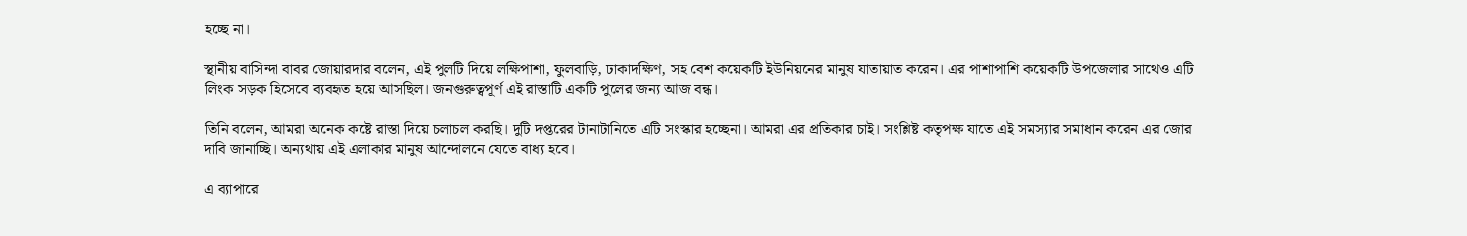হচ্ছে না।

স্থানীয় বাসিন্দা বাবর জোয়ারদার বলেন, এই পুলটি দিয়ে লক্ষিপাশা, ফুলবাড়ি, ঢাকাদক্ষিণ, সহ বেশ কয়েকটি ইউনিয়নের মানুষ যাতায়াত করেন। এর পাশাপাশি কয়েকটি উপজেলার সাথেও এটি লিংক সড়ক হিসেবে ব্যবহৃত হয়ে আসছিল। জনগুরুত্বপূর্ণ এই রাস্তাটি একটি পুলের জন্য আজ বন্ধ।

তিনি বলেন, আমরা অনেক কষ্টে রাস্তা দিয়ে চলাচল করছি। দুটি দপ্তরের টানাটানিতে এটি সংস্কার হচ্ছেনা। আমরা এর প্রতিকার চাই। সংশ্লিষ্ট কতৃপক্ষ যাতে এই সমস্যার সমাধান করেন এর জোর দাবি জানাচ্ছি। অন্যথায় এই এলাকার মানুষ আন্দোলনে যেতে বাধ্য হবে।

এ ব্যাপারে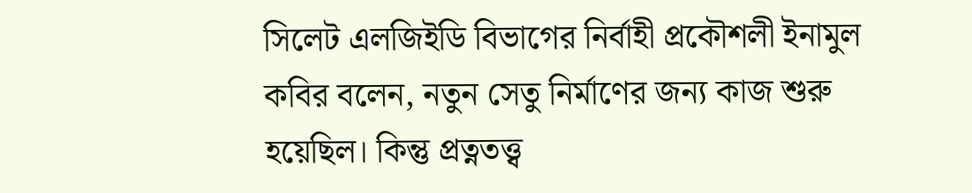সিলেট এলজিইডি বিভাগের নির্বাহী প্রকৌশলী ইনামুল কবির বলেন, নতুন সেতু নির্মাণের জন্য কাজ শুরু হয়েছিল। কিন্তু প্রত্নতত্ত্ব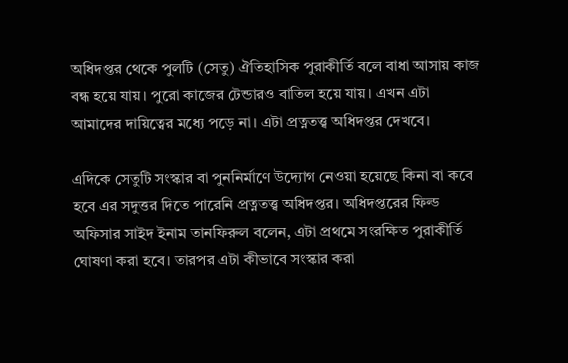অধিদপ্তর থেকে পুলটি (সেতু) ঐতিহাসিক পুরাকীর্তি বলে বাধা আসায় কাজ বন্ধ হয়ে যায়। পুরো কাজের টেন্ডারও বাতিল হয়ে যায়। এখন এটা আমাদের দায়িত্বের মধ্যে পড়ে না। এটা প্রত্নতত্ত্ব অধিদপ্তর দেখবে।

এদিকে সেতুটি সংস্কার বা পুননির্মাণে উদ্যোগ নেওয়া হয়েছে কিনা বা কবে হবে এর সদুত্তর দিতে পারেনি প্রত্নতত্ত্ব অধিদপ্তর। অধিদপ্তরের ফিল্ড অফিসার সাইদ ইনাম তানফিরুল বলেন, এটা প্রথমে সংরক্ষিত পুরাকীর্তি ঘোষণা করা হবে। তারপর এটা কীভাবে সংস্কার করা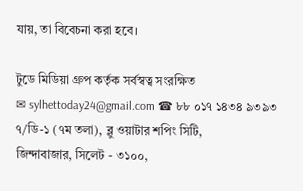যায়, তা বিবেচনা করা হবে।

টুডে মিডিয়া গ্রুপ কর্তৃক সর্বস্বত্ব সংরক্ষিত
✉ sylhettoday24@gmail.com ☎ ৮৮ ০১৭ ১৪৩৪ ৯৩৯৩
৭/ডি-১ (৭ম তলা), ব্লু ওয়াটার শপিং সিটি,
জিন্দাবাজার, সিলেট - ৩১০০,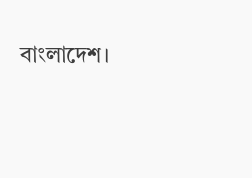বাংলাদেশ।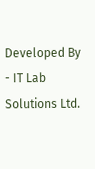Developed By - IT Lab Solutions Ltd.